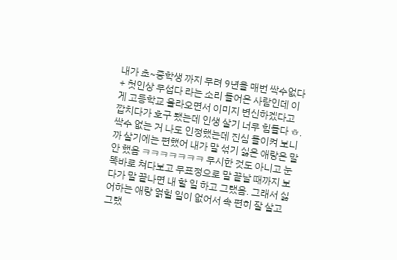내가 초~중학생 까지 무려 9년을 매번 싹수없다 + 첫인상 무섭다 라는 소리 들어온 사람인데 이게 고등학교 올라오면서 이미지 변신하겠다고 깝치다가 호구 됐는데 인생 살기 너무 힘들다 ㅎ.
싹수 없는 거 나도 인정했는데 진심 돌이켜 보니까 살기에는 편했어 내가 말 섞기 싫은 애랑은 말 안 했음 ㅋㅋㅋㅋㅋㅋㅋ 무시한 것도 아니고 눈 똑바로 쳐다보고 무표정으로 말 끝날 때까지 보다가 말 끝나면 내 할 일 하고 그랬음. 그래서 싫어하는 애랑 얽힐 일이 없어서 속 편히 잘 살고 그랬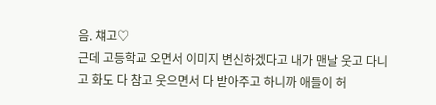음. 챼고♡
근데 고등학교 오면서 이미지 변신하겠다고 내가 맨날 웃고 다니고 화도 다 참고 웃으면서 다 받아주고 하니까 애들이 허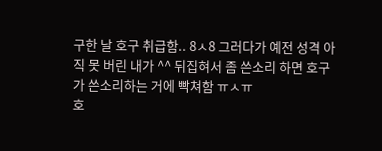구한 날 호구 취급함.. 8ㅅ8 그러다가 예전 성격 아직 못 버린 내가 ^^ 뒤집혀서 좀 쓴소리 하면 호구가 쓴소리하는 거에 빡쳐함 ㅠㅅㅠ
호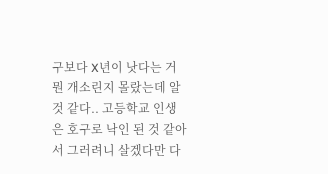구보다 X년이 낫다는 거 뭔 개소린지 몰랐는데 알 것 같다.. 고등학교 인생은 호구로 낙인 된 것 같아서 그러려니 살겠다만 다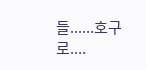들......호구로....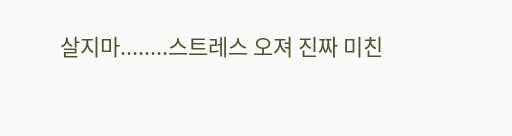살지마........스트레스 오져 진짜 미친